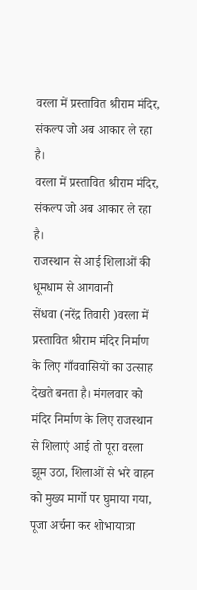वरला में प्रस्तावित श्रीराम मंदिर, संकल्प जो अब आकार ले रहा है।
वरला में प्रस्तावित श्रीराम मंदिर, संकल्प जो अब आकार ले रहा है।
राजस्थान से आई शिलाओं की धूमधाम से आगवानी
सेंधवा (नरेंद्र तिवारी )वरला में प्रस्तावित श्रीराम मंदिर निर्माण के लिए गाँववासियों का उत्साह देखते बनता है। मंगलवार को मंदिर निर्माण के लिए राजस्थान से शिलाएं आई तो पूरा वरला झूम उठा, शिलाओं से भरे वाहन को मुख्य मार्गो पर घुमाया गया, पूजा अर्चना कर शोभायात्रा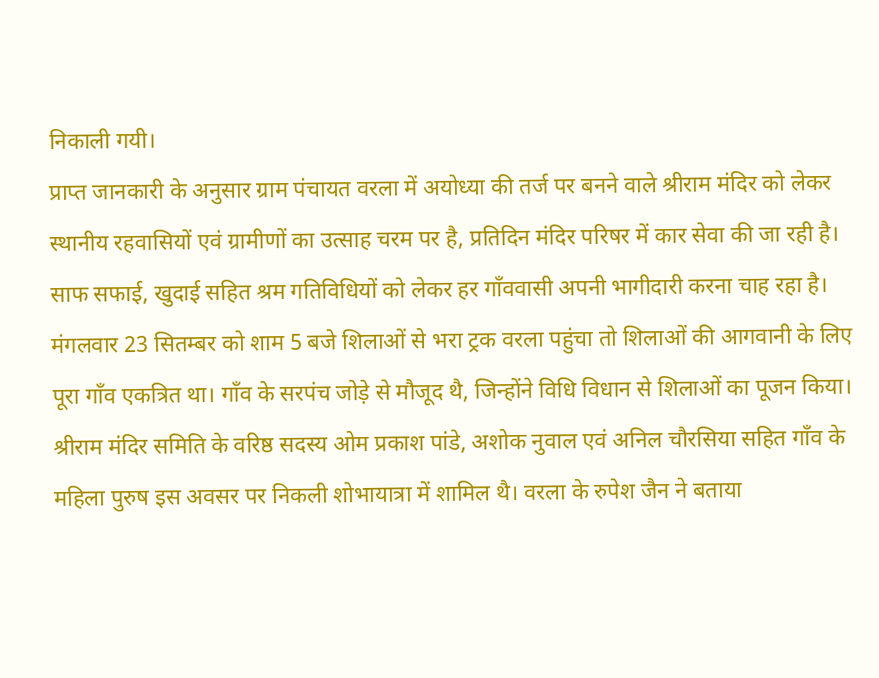निकाली गयी।
प्राप्त जानकारी के अनुसार ग्राम पंचायत वरला में अयोध्या की तर्ज पर बनने वाले श्रीराम मंदिर को लेकर स्थानीय रहवासियों एवं ग्रामीणों का उत्साह चरम पर है, प्रतिदिन मंदिर परिषर में कार सेवा की जा रही है। साफ सफाई, खुदाई सहित श्रम गतिविधियों को लेकर हर गाँववासी अपनी भागीदारी करना चाह रहा है। मंगलवार 23 सितम्बर को शाम 5 बजे शिलाओं से भरा ट्रक वरला पहुंचा तो शिलाओं की आगवानी के लिए पूरा गाँव एकत्रित था। गाँव के सरपंच जोड़े से मौजूद थै, जिन्होंने विधि विधान से शिलाओं का पूजन किया। श्रीराम मंदिर समिति के वरिष्ठ सदस्य ओम प्रकाश पांडे, अशोक नुवाल एवं अनिल चौरसिया सहित गाँव के महिला पुरुष इस अवसर पर निकली शोभायात्रा में शामिल थै। वरला के रुपेश जैन ने बताया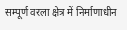सम्पूर्ण वरला क्षेत्र में निर्माणाधीन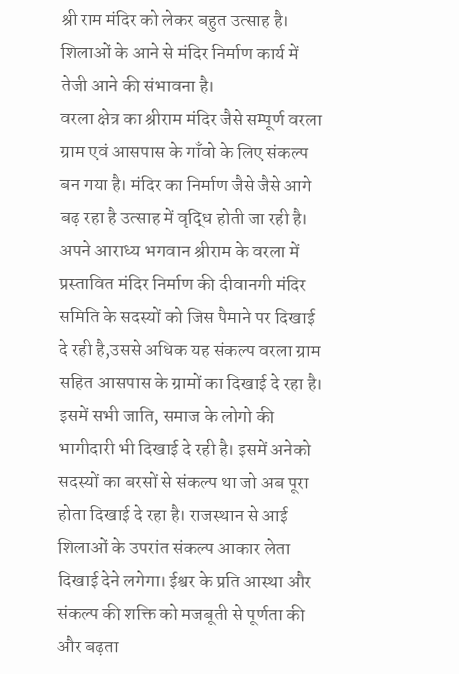श्री राम मंदिर को लेकर बहुत उत्साह है। शिलाओं के आने से मंदिर निर्माण कार्य में तेजी आने की संभावना है।
वरला क्षेत्र का श्रीराम मंदिर जैसे सम्पूर्ण वरला ग्राम एवं आसपास के गाँवो के लिए संकल्प बन गया है। मंदिर का निर्माण जैसे जैसे आगे बढ़ रहा है उत्साह में वृद्धि होती जा रही है। अपने आराध्य भगवान श्रीराम के वरला में प्रस्तावित मंदिर निर्माण की दीवानगी मंदिर समिति के सदस्यों को जिस पैमाने पर दिखाई दे रही है,उससे अधिक यह संकल्प वरला ग्राम सहित आसपास के ग्रामों का दिखाई दे रहा है। इसमें सभी जाति, समाज के लोगो की भागीदारी भी दिखाई दे रही है। इसमें अनेको सदस्यों का बरसों से संकल्प था जो अब पूरा होता दिखाई दे रहा है। राजस्थान से आई शिलाओं के उपरांत संकल्प आकार लेता दिखाई देने लगेगा। ईश्वर के प्रति आस्था और संकल्प की शक्ति को मजबूती से पूर्णता की और बढ़ता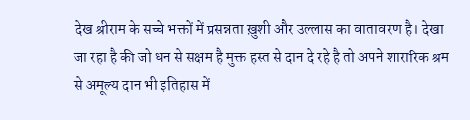देख श्रीराम के सच्चे भक्तों में प्रसन्नता ख़ुशी और उल्लास का वातावरण है। देखा जा रहा है की जो धन से सक्षम है मुक्त हस्त से दान दे रहे है तो अपने शारारिक श्रम से अमूल्य दान भी इतिहास में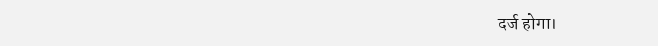दर्ज होगा।